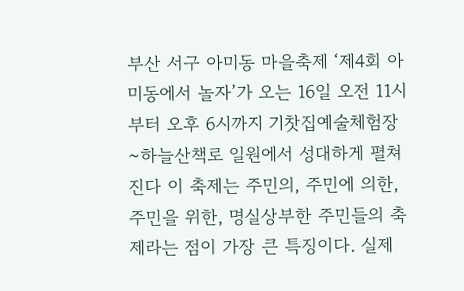부산 서구 아미동 마을축제 ‘제4회 아미동에서 놀자’가 오는 16일 오전 11시부터 오후 6시까지 기찻집예술체험장~하늘산책로 일원에서 성대하게 펼쳐진다 이 축제는 주민의, 주민에 의한, 주민을 위한, 명실상부한 주민들의 축제라는 점이 가장 큰 특징이다. 실제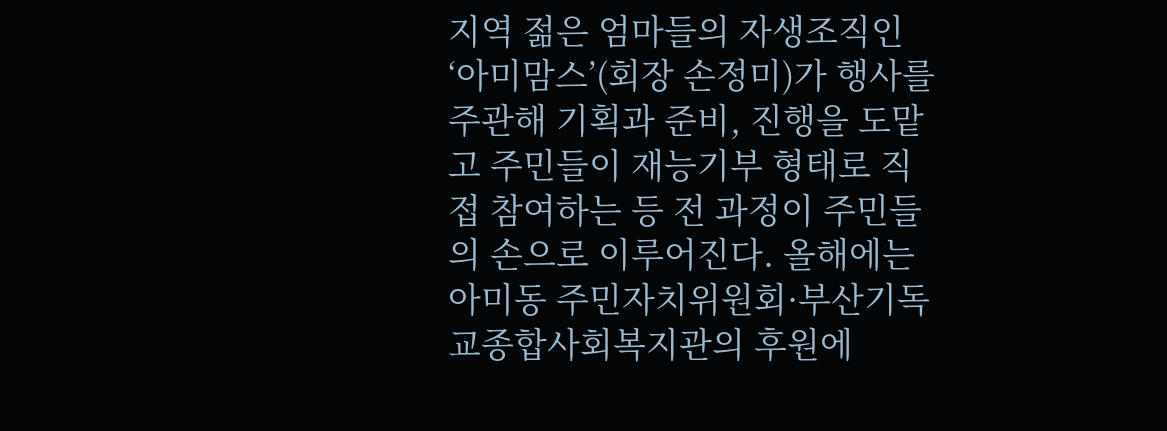지역 젊은 엄마들의 자생조직인 ‘아미맘스’(회장 손정미)가 행사를 주관해 기획과 준비, 진행을 도맡고 주민들이 재능기부 형태로 직접 참여하는 등 전 과정이 주민들의 손으로 이루어진다. 올해에는 아미동 주민자치위원회·부산기독교종합사회복지관의 후원에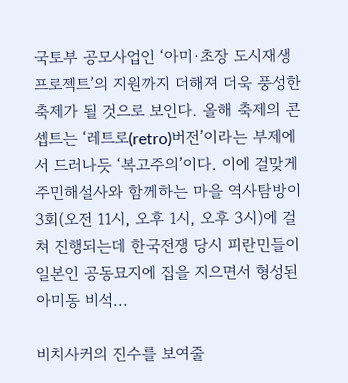국토부 공모사업인 ‘아미·초장 도시재생프로젝트’의 지원까지 더해져 더욱 풍성한 축제가 될 것으로 보인다. 올해 축제의 콘셉트는 ‘레트로(retro)버전’이라는 부제에서 드러나듯 ‘복고주의’이다. 이에 걸맞게 주민해설사와 함께하는 마을 역사탐방이 3회(오전 11시, 오후 1시, 오후 3시)에 걸쳐 진행되는데 한국전쟁 당시 피란민들이 일본인 공동묘지에 집을 지으면서 형성된 아미동 비석...

비치사커의 진수를 보여줄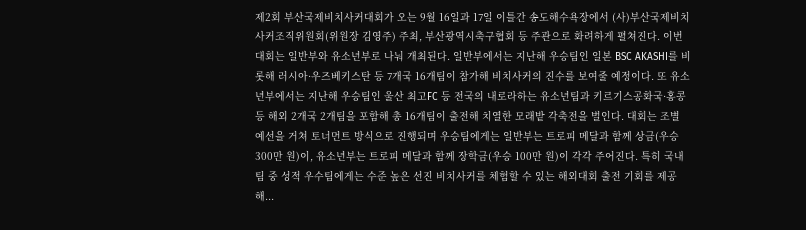제2회 부산국제비치사커대회가 오는 9월 16일과 17일 이틀간 송도해수욕장에서 (사)부산국제비치사커조직위원회(위원장 김영주) 주최, 부산광역시축구협회 등 주관으로 화려하게 펼쳐진다. 이번 대회는 일반부와 유소년부로 나눠 개최된다. 일반부에서는 지난해 우승팀인 일본 BSC AKASHI를 비롯해 러시아·우즈베키스탄 등 7개국 16개팀이 참가해 비치사커의 진수를 보여줄 예정이다. 또 유소년부에서는 지난해 우승팀인 울산 최고FC 등 전국의 내로라하는 유소년팀과 키르기스공화국·홍콩 등 해외 2개국 2개팀을 포함해 총 16개팀이 출전해 치열한 모래밭 각축전을 벌인다. 대회는 조별 예선을 거쳐 토너먼트 방식으로 진행되며 우승팀에게는 일반부는 트로피 메달과 함께 상금(우승 300만 원)이, 유소년부는 트로피 메달과 함께 장학금(우승 100만 원)이 각각 주어진다. 특히 국내팀 중 성적 우수팀에게는 수준 높은 선진 비치사커를 체험할 수 있는 해외대회 출전 기회를 제공해...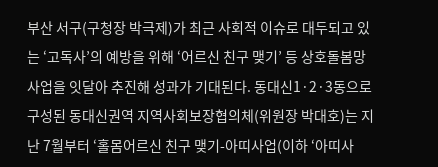부산 서구(구청장 박극제)가 최근 사회적 이슈로 대두되고 있는 ‘고독사’의 예방을 위해 ‘어르신 친구 맺기’ 등 상호돌봄망 사업을 잇달아 추진해 성과가 기대된다. 동대신1·2·3동으로 구성된 동대신권역 지역사회보장협의체(위원장 박대호)는 지난 7월부터 ‘홀몸어르신 친구 맺기-아띠사업(이하 ‘아띠사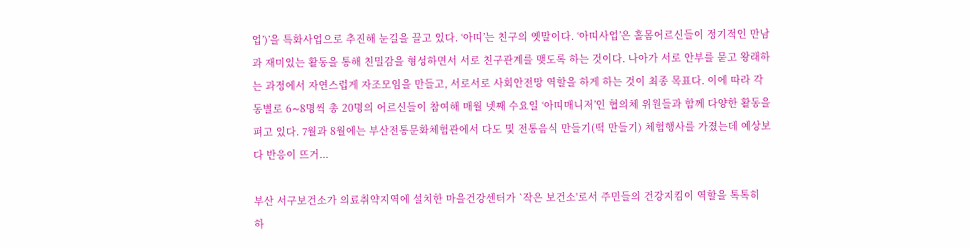업’)’을 특화사업으로 추진해 눈길을 끌고 있다. ‘아띠’는 친구의 옛말이다. ‘아띠사업’은 홀몸어르신들이 정기적인 만남과 재미있는 활동을 통해 친밀감을 형성하면서 서로 친구관계를 맺도록 하는 것이다. 나아가 서로 안부를 묻고 왕래하는 과정에서 자연스럽게 자조모임을 만들고, 서로서로 사회안전망 역할을 하게 하는 것이 최종 목표다. 이에 따라 각 동별로 6∼8명씩 총 20명의 어르신들이 참여해 매월 넷째 수요일 ‘아띠매니저’인 협의체 위원들과 함께 다양한 활동을 펴고 있다. 7월과 8월에는 부산전통문화체험관에서 다도 및 전통음식 만들기(떡 만들기) 체험행사를 가졌는데 예상보다 반응이 뜨거...

부산 서구보건소가 의료취약지역에 설치한 마을건강센터가 `작은 보건소'로서 주민들의 건강지킴이 역할을 톡톡히 하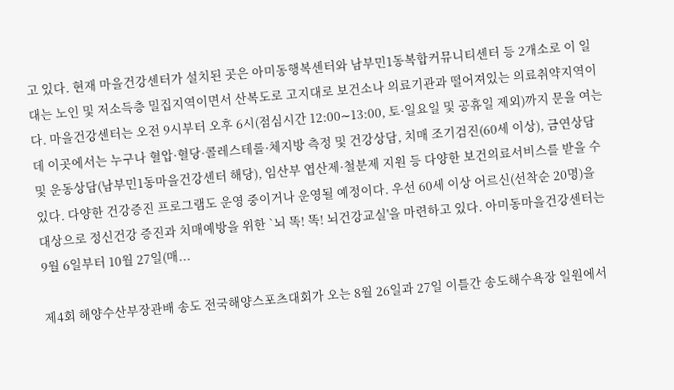고 있다. 현재 마을건강센터가 설치된 곳은 아미동행복센터와 남부민1동복합커뮤니티센터 등 2개소로 이 일대는 노인 및 저소득층 밀집지역이면서 산복도로 고지대로 보건소나 의료기관과 떨어져있는 의료취약지역이다. 마을건강센터는 오전 9시부터 오후 6시(점심시간 12:00∼13:00, 토·일요일 및 공휴일 제외)까지 문을 여는데 이곳에서는 누구나 혈압·혈당·콜레스테롤·체지방 측정 및 건강상담, 치매 조기검진(60세 이상), 금연상담 및 운동상담(남부민1동마을건강센터 해당), 임산부 엽산제·철분제 지원 등 다양한 보건의료서비스를 받을 수 있다. 다양한 건강증진 프로그램도 운영 중이거나 운영될 예정이다. 우선 60세 이상 어르신(선착순 20명)을 대상으로 정신건강 증진과 치매예방을 위한 `뇌 똑! 똑! 뇌건강교실'을 마련하고 있다. 아미동마을건강센터는 9월 6일부터 10월 27일(매...

제4회 해양수산부장관배 송도 전국해양스포츠대회가 오는 8월 26일과 27일 이틀간 송도해수욕장 일원에서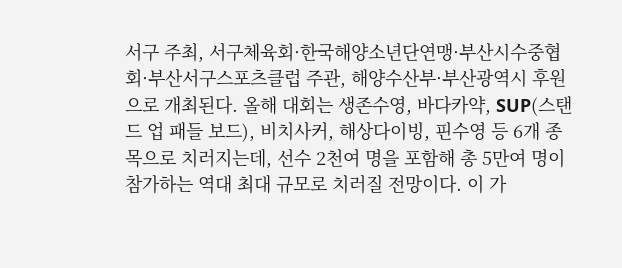서구 주최, 서구체육회·한국해양소년단연맹·부산시수중협회·부산서구스포츠클럽 주관, 해양수산부·부산광역시 후원으로 개최된다. 올해 대회는 생존수영, 바다카약, SUP(스탠드 업 패들 보드), 비치사커, 해상다이빙, 핀수영 등 6개 종목으로 치러지는데, 선수 2천여 명을 포함해 총 5만여 명이 참가하는 역대 최대 규모로 치러질 전망이다. 이 가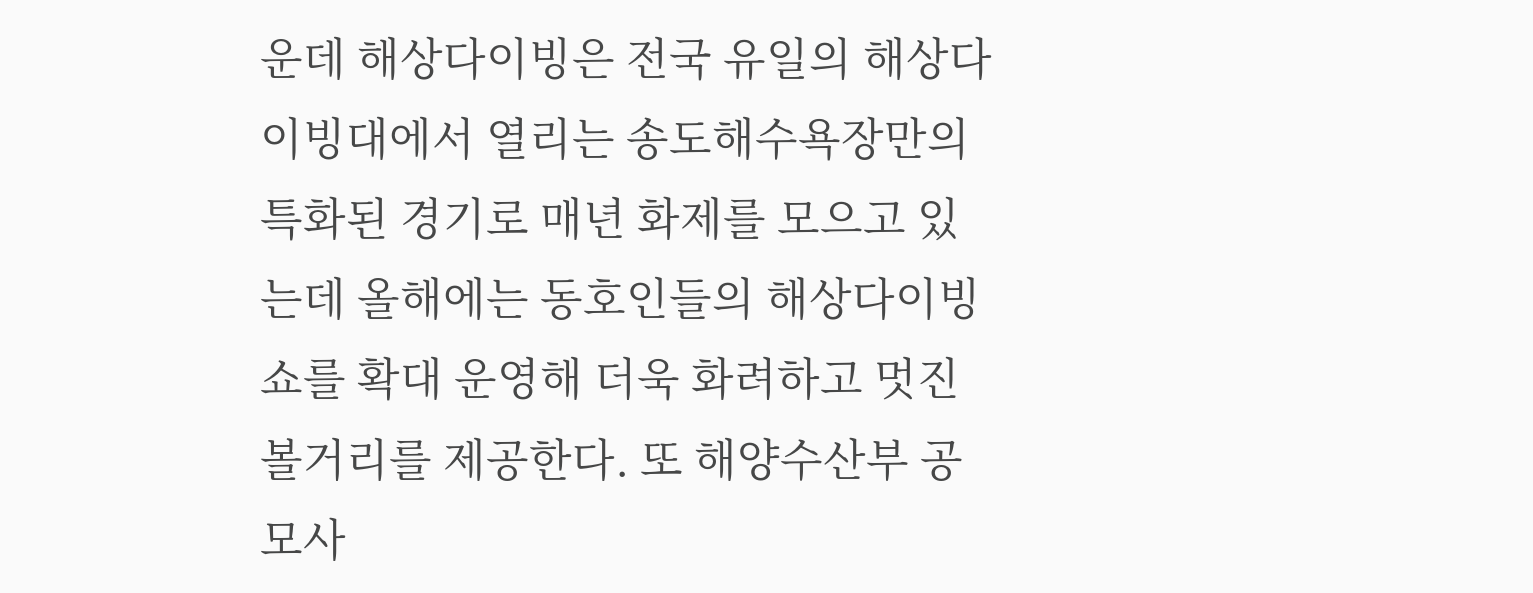운데 해상다이빙은 전국 유일의 해상다이빙대에서 열리는 송도해수욕장만의 특화된 경기로 매년 화제를 모으고 있는데 올해에는 동호인들의 해상다이빙쇼를 확대 운영해 더욱 화려하고 멋진 볼거리를 제공한다. 또 해양수산부 공모사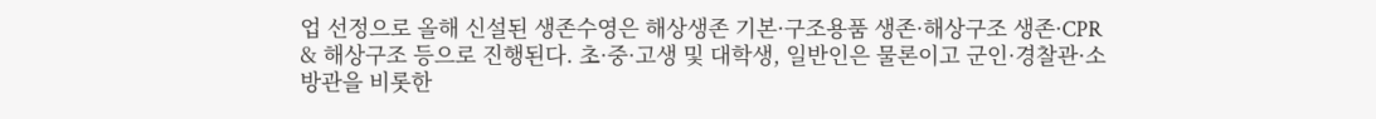업 선정으로 올해 신설된 생존수영은 해상생존 기본·구조용품 생존·해상구조 생존·CPR & 해상구조 등으로 진행된다. 초·중·고생 및 대학생, 일반인은 물론이고 군인·경찰관·소방관을 비롯한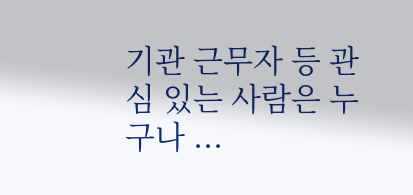기관 근무자 등 관심 있는 사람은 누구나 ...